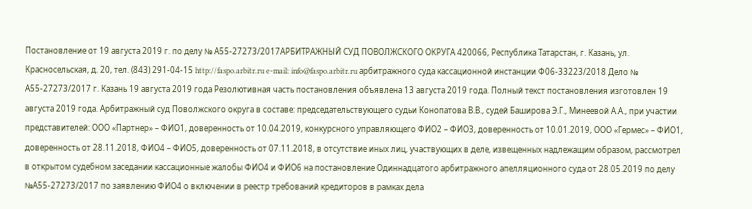Постановление от 19 августа 2019 г. по делу № А55-27273/2017АРБИТРАЖНЫЙ СУД ПОВОЛЖСКОГО ОКРУГА 420066, Республика Татарстан, г. Казань, ул. Красносельская, д. 20, тел. (843) 291-04-15 http://faspo.arbitr.ru e-mail: info@faspo.arbitr.ru арбитражного суда кассационной инстанции Ф06-33223/2018 Дело № А55-27273/2017 г. Казань 19 августа 2019 года Резолютивная часть постановления объявлена 13 августа 2019 года. Полный текст постановления изготовлен 19 августа 2019 года. Арбитражный суд Поволжского округа в составе: председательствующего судьи Конопатова В.В., судей Баширова Э.Г., Минеевой А.А., при участии представителей: ООО «Партнер» – ФИО1, доверенность от 10.04.2019, конкурсного управляющего ФИО2 – ФИО3, доверенность от 10.01.2019, ООО «Гермес» – ФИО1, доверенность от 28.11.2018, ФИО4 – ФИО5, доверенность от 07.11.2018, в отсутствие иных лиц, участвующих в деле, извещенных надлежащим образом, рассмотрел в открытом судебном заседании кассационные жалобы ФИО4 и ФИО6 на постановление Одиннадцатого арбитражного апелляционного суда от 28.05.2019 по делу №А55-27273/2017 по заявлению ФИО4 о включении в реестр требований кредиторов в рамках дела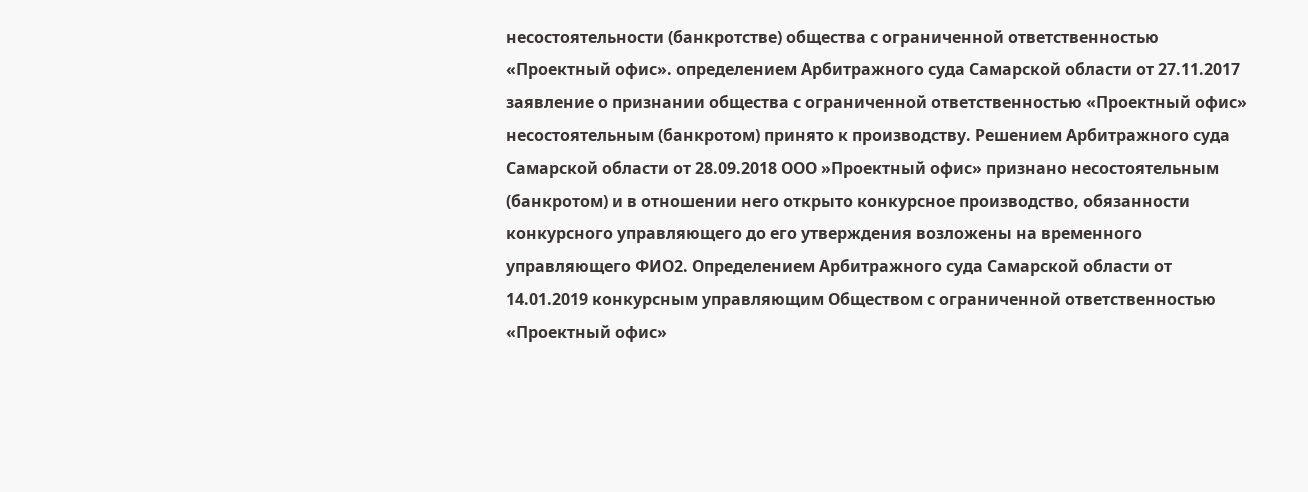несостоятельности (банкротстве) общества с ограниченной ответственностью «Проектный офис». определением Арбитражного суда Самарской области от 27.11.2017 заявление о признании общества с ограниченной ответственностью «Проектный офис» несостоятельным (банкротом) принято к производству. Решением Арбитражного суда Самарской области от 28.09.2018 ООО »Проектный офис» признано несостоятельным (банкротом) и в отношении него открыто конкурсное производство, обязанности конкурсного управляющего до его утверждения возложены на временного управляющего ФИО2. Определением Арбитражного суда Самарской области от 14.01.2019 конкурсным управляющим Обществом с ограниченной ответственностью «Проектный офис»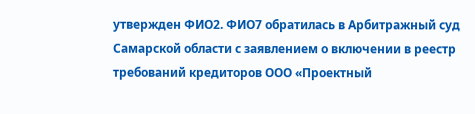утвержден ФИО2. ФИО7 обратилась в Арбитражный суд Самарской области с заявлением о включении в реестр требований кредиторов ООО «Проектный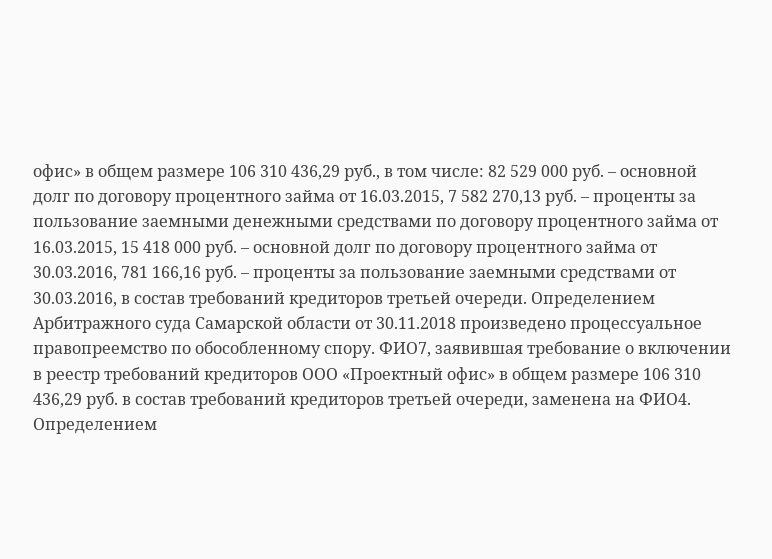офис» в общем размере 106 310 436,29 руб., в том числе: 82 529 000 руб. – основной долг по договору процентного займа от 16.03.2015, 7 582 270,13 руб. – проценты за пользование заемными денежными средствами по договору процентного займа от 16.03.2015, 15 418 000 руб. – основной долг по договору процентного займа от 30.03.2016, 781 166,16 руб. – проценты за пользование заемными средствами от 30.03.2016, в состав требований кредиторов третьей очереди. Определением Арбитражного суда Самарской области от 30.11.2018 произведено процессуальное правопреемство по обособленному спору. ФИО7, заявившая требование о включении в реестр требований кредиторов ООО «Проектный офис» в общем размере 106 310 436,29 руб. в состав требований кредиторов третьей очереди, заменена на ФИО4. Определением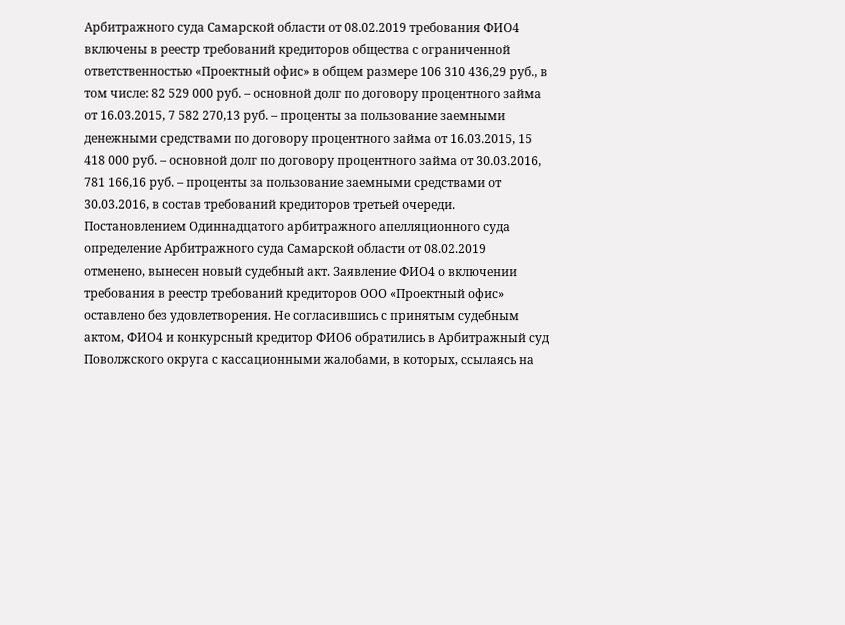Арбитражного суда Самарской области от 08.02.2019 требования ФИО4 включены в реестр требований кредиторов общества с ограниченной ответственностью «Проектный офис» в общем размере 106 310 436,29 руб., в том числе: 82 529 000 руб. – основной долг по договору процентного займа от 16.03.2015, 7 582 270,13 руб. – проценты за пользование заемными денежными средствами по договору процентного займа от 16.03.2015, 15 418 000 руб. – основной долг по договору процентного займа от 30.03.2016, 781 166,16 руб. – проценты за пользование заемными средствами от 30.03.2016, в состав требований кредиторов третьей очереди. Постановлением Одиннадцатого арбитражного апелляционного суда определение Арбитражного суда Самарской области от 08.02.2019 отменено, вынесен новый судебный акт. Заявление ФИО4 о включении требования в реестр требований кредиторов ООО «Проектный офис» оставлено без удовлетворения. Не согласившись с принятым судебным актом, ФИО4 и конкурсный кредитор ФИО6 обратились в Арбитражный суд Поволжского округа с кассационными жалобами, в которых, ссылаясь на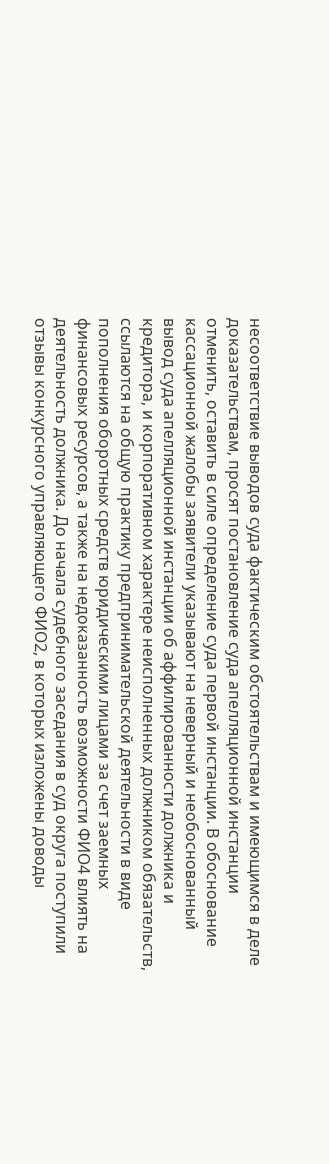несоответствие выводов суда фактическим обстоятельствам и имеющимся в деле доказательствам, просят постановление суда апелляционной инстанции отменить, оставить в силе определение суда первой инстанции. В обоснование кассационной жалобы заявители указывают на неверный и необоснованный вывод суда апелляционной инстанции об аффилированности должника и кредитора, и корпоративном характере неисполненных должником обязательств, ссылаются на общую практику предпринимательской деятельности в виде пополнения оборотных средств юридическими лицами за счет заемных финансовых ресурсов, а также на недоказанность возможности ФИО4 влиять на деятельность должника. До начала судебного заседания в суд округа поступили отзывы конкурсного управляющего ФИО2, в которых изложены доводы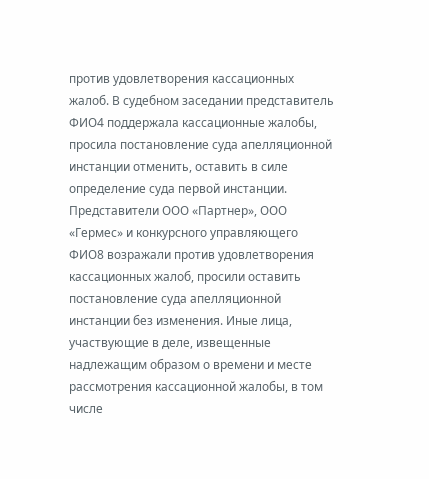против удовлетворения кассационных жалоб. В судебном заседании представитель ФИО4 поддержала кассационные жалобы, просила постановление суда апелляционной инстанции отменить, оставить в силе определение суда первой инстанции. Представители ООО «Партнер», ООО «Гермес» и конкурсного управляющего ФИО8 возражали против удовлетворения кассационных жалоб, просили оставить постановление суда апелляционной инстанции без изменения. Иные лица, участвующие в деле, извещенные надлежащим образом о времени и месте рассмотрения кассационной жалобы, в том числе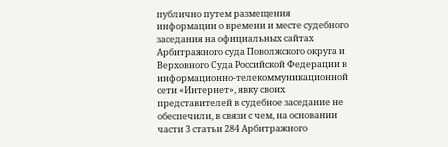публично путем размещения информации о времени и месте судебного заседания на официальных сайтах Арбитражного суда Поволжского округа и Верховного Суда Российской Федерации в информационно-телекоммуникационной сети «Интернет», явку своих представителей в судебное заседание не обеспечили, в связи с чем, на основании части 3 статьи 284 Арбитражного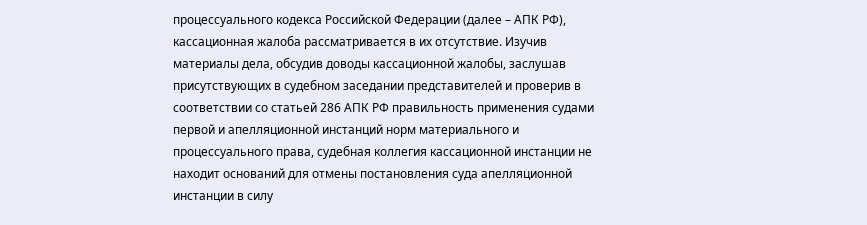процессуального кодекса Российской Федерации (далее – АПК РФ), кассационная жалоба рассматривается в их отсутствие. Изучив материалы дела, обсудив доводы кассационной жалобы, заслушав присутствующих в судебном заседании представителей и проверив в соответствии со статьей 286 АПК РФ правильность применения судами первой и апелляционной инстанций норм материального и процессуального права, судебная коллегия кассационной инстанции не находит оснований для отмены постановления суда апелляционной инстанции в силу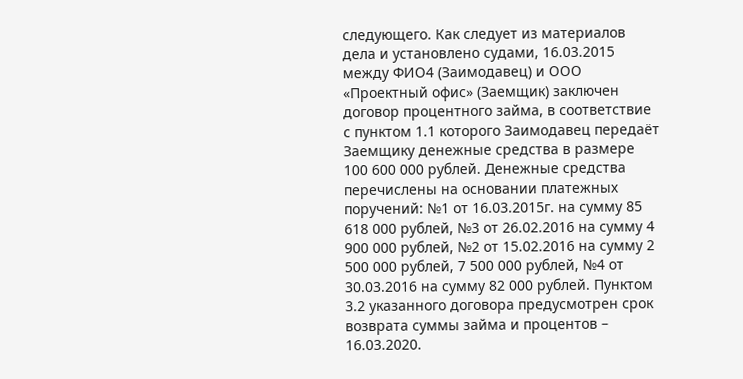следующего. Как следует из материалов дела и установлено судами, 16.03.2015 между ФИО4 (Заимодавец) и ООО «Проектный офис» (Заемщик) заключен договор процентного займа, в соответствие с пунктом 1.1 которого Заимодавец передаёт Заемщику денежные средства в размере 100 600 000 рублей. Денежные средства перечислены на основании платежных поручений: №1 от 16.03.2015г. на сумму 85 618 000 рублей, №3 от 26.02.2016 на сумму 4 900 000 рублей, №2 от 15.02.2016 на сумму 2 500 000 рублей, 7 500 000 рублей, №4 от 30.03.2016 на сумму 82 000 рублей. Пунктом 3.2 указанного договора предусмотрен срок возврата суммы займа и процентов – 16.03.2020.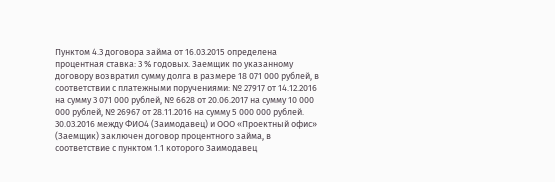Пунктом 4.3 договора займа от 16.03.2015 определена процентная ставка: 3 % годовых. Заемщик по указанному договору возвратил сумму долга в размере 18 071 000 рублей, в соответствии с платежными поручениями: № 27917 от 14.12.2016 на сумму 3 071 000 рублей, № 6628 от 20.06.2017 на сумму 10 000 000 рублей, № 26967 от 28.11.2016 на сумму 5 000 000 рублей. 30.03.2016 между ФИО4 (Заимодавец) и ООО «Проектный офис» (Заемщик) заключен договор процентного займа, в соответствие с пунктом 1.1 которого Заимодавец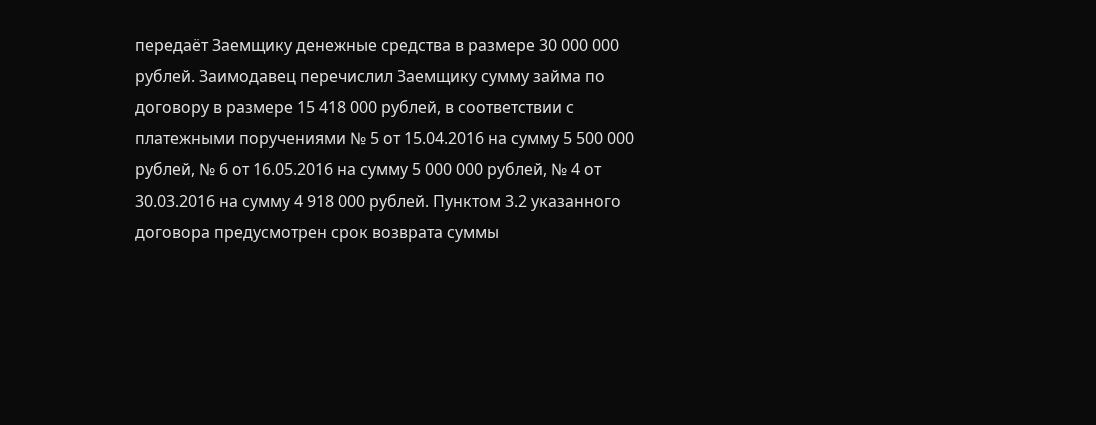передаёт Заемщику денежные средства в размере 30 000 000 рублей. Заимодавец перечислил Заемщику сумму займа по договору в размере 15 418 000 рублей, в соответствии с платежными поручениями № 5 от 15.04.2016 на сумму 5 500 000 рублей, № 6 от 16.05.2016 на сумму 5 000 000 рублей, № 4 от 30.03.2016 на сумму 4 918 000 рублей. Пунктом 3.2 указанного договора предусмотрен срок возврата суммы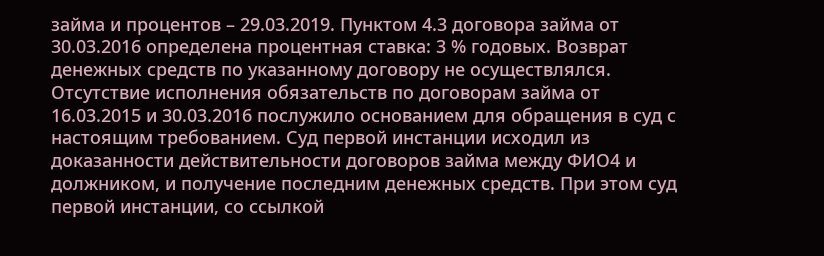займа и процентов – 29.03.2019. Пунктом 4.3 договора займа от 30.03.2016 определена процентная ставка: 3 % годовых. Возврат денежных средств по указанному договору не осуществлялся. Отсутствие исполнения обязательств по договорам займа от 16.03.2015 и 30.03.2016 послужило основанием для обращения в суд с настоящим требованием. Суд первой инстанции исходил из доказанности действительности договоров займа между ФИО4 и должником, и получение последним денежных средств. При этом суд первой инстанции, со ссылкой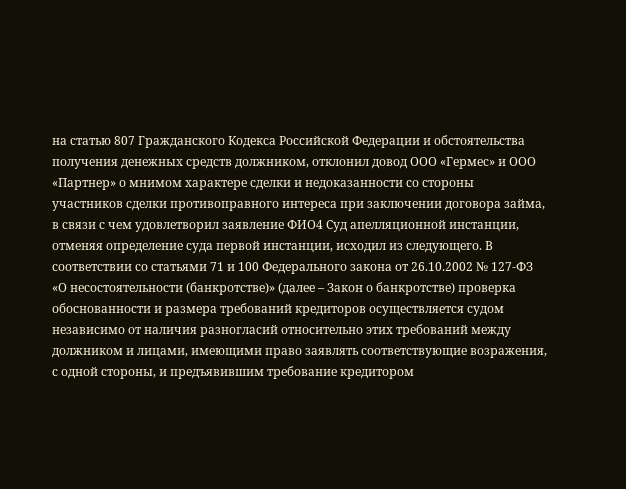на статью 807 Гражданского Кодекса Российской Федерации и обстоятельства получения денежных средств должником, отклонил довод ООО «Гермес» и ООО «Партнер» о мнимом характере сделки и недоказанности со стороны участников сделки противоправного интереса при заключении договора займа, в связи с чем удовлетворил заявление ФИО4 Суд апелляционной инстанции, отменяя определение суда первой инстанции, исходил из следующего. В соответствии со статьями 71 и 100 Федерального закона от 26.10.2002 № 127-ФЗ «О несостоятельности (банкротстве)» (далее – Закон о банкротстве) проверка обоснованности и размера требований кредиторов осуществляется судом независимо от наличия разногласий относительно этих требований между должником и лицами, имеющими право заявлять соответствующие возражения, с одной стороны, и предъявившим требование кредитором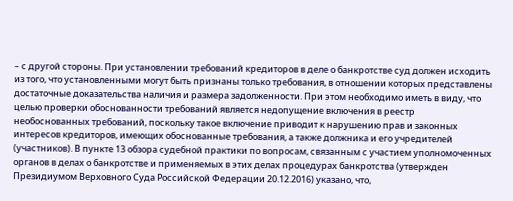– с другой стороны. При установлении требований кредиторов в деле о банкротстве суд должен исходить из того, что установленными могут быть признаны только требования, в отношении которых представлены достаточные доказательства наличия и размера задолженности. При этом необходимо иметь в виду, что целью проверки обоснованности требований является недопущение включения в реестр необоснованных требований, поскольку такое включение приводит к нарушению прав и законных интересов кредиторов, имеющих обоснованные требования, а также должника и его учредителей (участников). В пункте 13 обзора судебной практики по вопросам, связанным с участием уполномоченных органов в делах о банкротстве и применяемых в этих делах процедурах банкротства (утвержден Президиумом Верховного Суда Российской Федерации 20.12.2016) указано, что,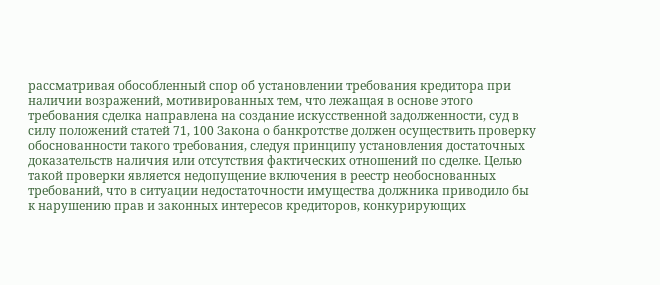рассматривая обособленный спор об установлении требования кредитора при наличии возражений, мотивированных тем, что лежащая в основе этого требования сделка направлена на создание искусственной задолженности, суд в силу положений статей 71, 100 Закона о банкротстве должен осуществить проверку обоснованности такого требования, следуя принципу установления достаточных доказательств наличия или отсутствия фактических отношений по сделке. Целью такой проверки является недопущение включения в реестр необоснованных требований, что в ситуации недостаточности имущества должника приводило бы к нарушению прав и законных интересов кредиторов, конкурирующих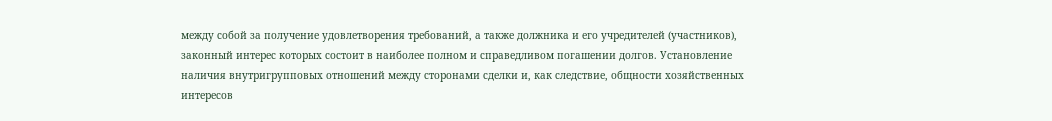между собой за получение удовлетворения требований, а также должника и его учредителей (участников), законный интерес которых состоит в наиболее полном и справедливом погашении долгов. Установление наличия внутригрупповых отношений между сторонами сделки и, как следствие, общности хозяйственных интересов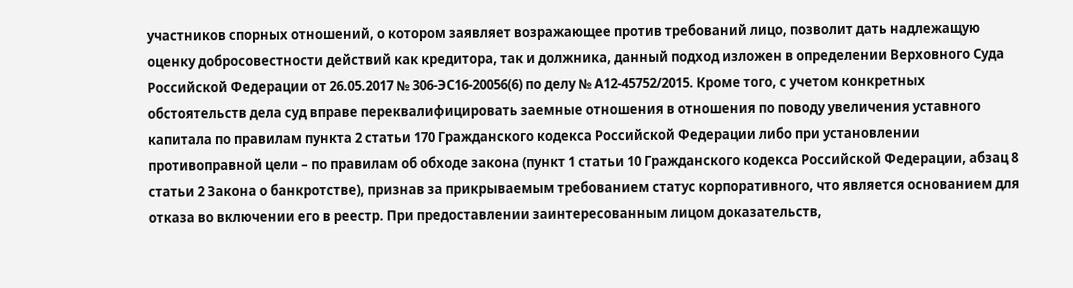участников спорных отношений, о котором заявляет возражающее против требований лицо, позволит дать надлежащую оценку добросовестности действий как кредитора, так и должника, данный подход изложен в определении Верховного Суда Российской Федерации от 26.05.2017 № 306-ЭС16-20056(6) по делу № А12-45752/2015. Кроме того, с учетом конкретных обстоятельств дела суд вправе переквалифицировать заемные отношения в отношения по поводу увеличения уставного капитала по правилам пункта 2 статьи 170 Гражданского кодекса Российской Федерации либо при установлении противоправной цели – по правилам об обходе закона (пункт 1 статьи 10 Гражданского кодекса Российской Федерации, абзац 8 статьи 2 Закона о банкротстве), признав за прикрываемым требованием статус корпоративного, что является основанием для отказа во включении его в реестр. При предоставлении заинтересованным лицом доказательств,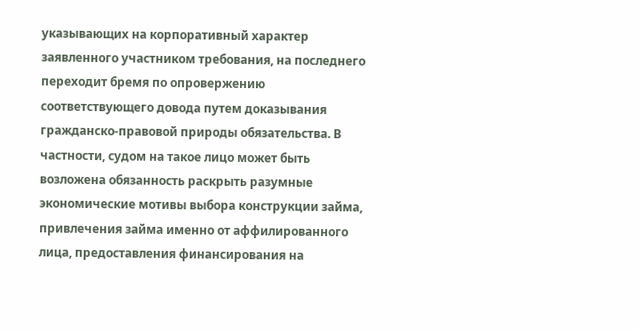указывающих на корпоративный характер заявленного участником требования, на последнего переходит бремя по опровержению соответствующего довода путем доказывания гражданско-правовой природы обязательства. В частности, судом на такое лицо может быть возложена обязанность раскрыть разумные экономические мотивы выбора конструкции займа, привлечения займа именно от аффилированного лица, предоставления финансирования на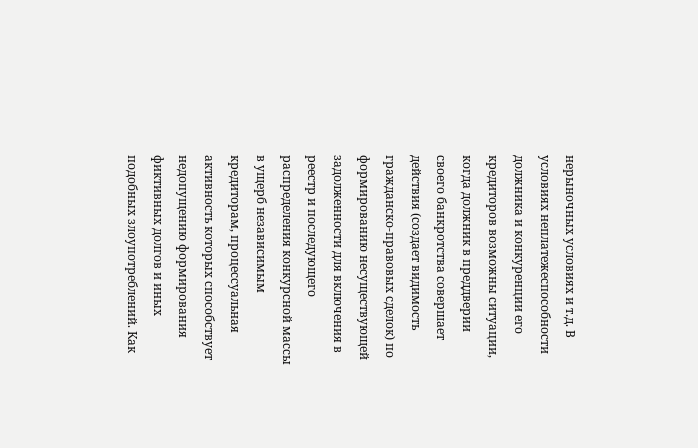нерыночных условиях и т.д. В условиях неплатежеспособности должника и конкуренции его кредиторов возможны ситуации, когда должник в преддверии своего банкротства совершает действия (создает видимость гражданско-правовых сделок) по формированию несуществующей задолженности для включения в реестр и последующего распределения конкурсной массы в ущерб независимым кредиторам, процессуальная активность которых способствует недопущению формирования фиктивных долгов и иных подобных злоупотреблений. Как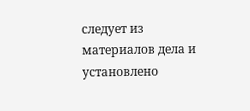следует из материалов дела и установлено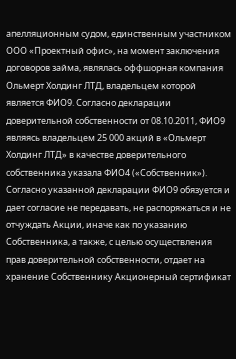апелляционным судом, единственным участником ООО «Проектный офис», на момент заключения договоров займа, являлась оффшорная компания Ольмерт Холдинг ЛТД, владельцем которой является ФИО9. Согласно декларации доверительной собственности от 08.10.2011, ФИО9 являясь владельцем 25 000 акций в «Ольмерт Холдинг ЛТД» в качестве доверительного собственника указала ФИО4 («Собственник»). Согласно указанной декларации ФИО9 обязуется и дает согласие не передавать, не распоряжаться и не отчуждать Акции, иначе как по указанию Собственника, а также, с целью осуществления прав доверительной собственности, отдает на хранение Собственнику Акционерный сертификат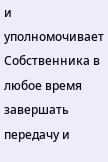и уполномочивает Собственника в любое время завершать передачу и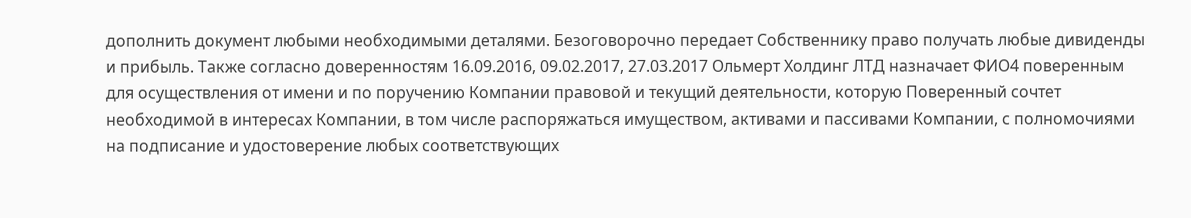дополнить документ любыми необходимыми деталями. Безоговорочно передает Собственнику право получать любые дивиденды и прибыль. Также согласно доверенностям 16.09.2016, 09.02.2017, 27.03.2017 Ольмерт Холдинг ЛТД назначает ФИО4 поверенным для осуществления от имени и по поручению Компании правовой и текущий деятельности, которую Поверенный сочтет необходимой в интересах Компании, в том числе распоряжаться имуществом, активами и пассивами Компании, с полномочиями на подписание и удостоверение любых соответствующих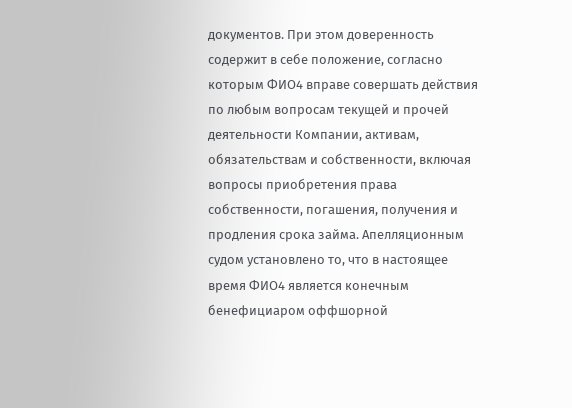документов. При этом доверенность содержит в себе положение, согласно которым ФИО4 вправе совершать действия по любым вопросам текущей и прочей деятельности Компании, активам, обязательствам и собственности, включая вопросы приобретения права собственности, погашения, получения и продления срока займа. Апелляционным судом установлено то, что в настоящее время ФИО4 является конечным бенефициаром оффшорной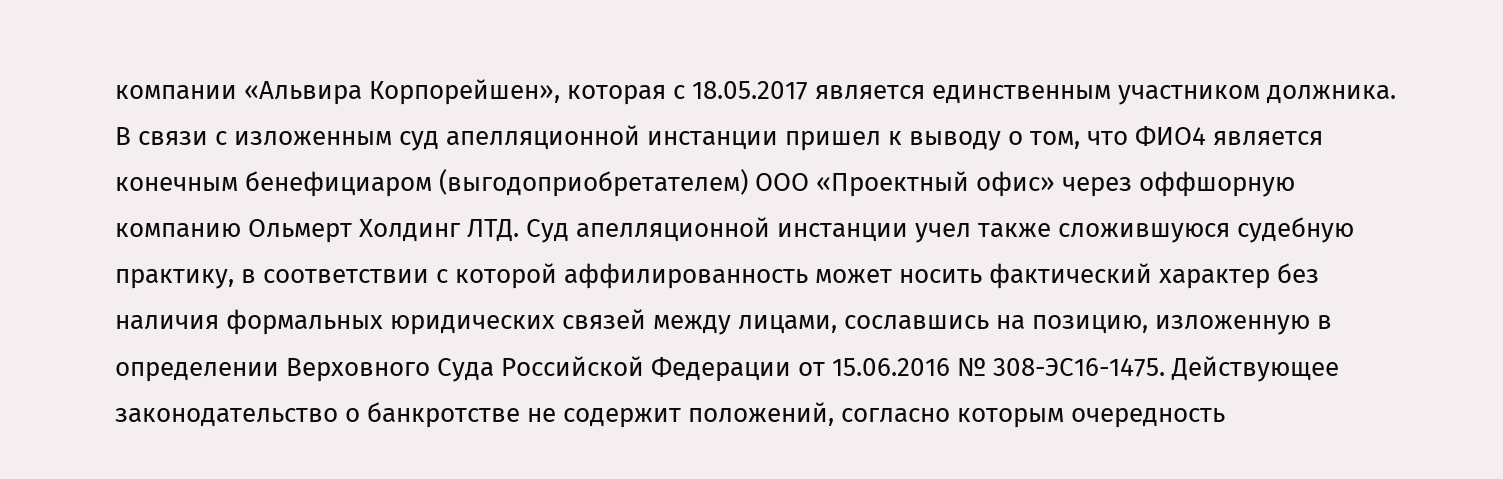компании «Альвира Корпорейшен», которая с 18.05.2017 является единственным участником должника. В связи с изложенным суд апелляционной инстанции пришел к выводу о том, что ФИО4 является конечным бенефициаром (выгодоприобретателем) ООО «Проектный офис» через оффшорную компанию Ольмерт Холдинг ЛТД. Суд апелляционной инстанции учел также сложившуюся судебную практику, в соответствии с которой аффилированность может носить фактический характер без наличия формальных юридических связей между лицами, сославшись на позицию, изложенную в определении Верховного Суда Российской Федерации от 15.06.2016 № 308-ЭС16-1475. Действующее законодательство о банкротстве не содержит положений, согласно которым очередность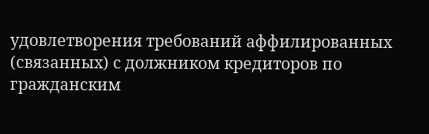удовлетворения требований аффилированных (связанных) с должником кредиторов по гражданским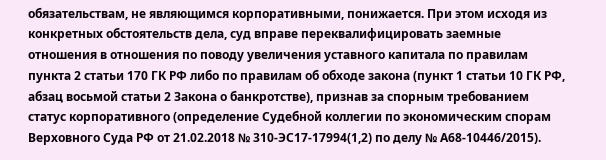обязательствам, не являющимся корпоративными, понижается. При этом исходя из конкретных обстоятельств дела, суд вправе переквалифицировать заемные отношения в отношения по поводу увеличения уставного капитала по правилам пункта 2 статьи 170 ГК РФ либо по правилам об обходе закона (пункт 1 статьи 10 ГК РФ, абзац восьмой статьи 2 Закона о банкротстве), признав за спорным требованием статус корпоративного (определение Судебной коллегии по экономическим спорам Верховного Суда РФ от 21.02.2018 № 310-ЭС17-17994(1,2) по делу № А68-10446/2015).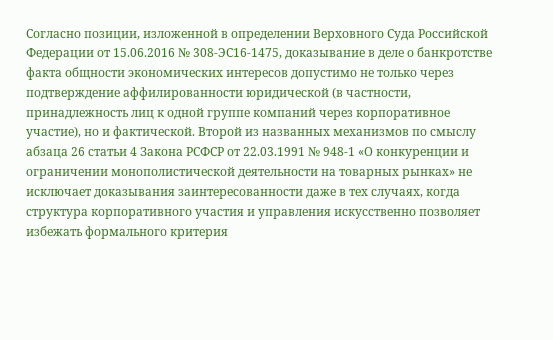Согласно позиции, изложенной в определении Верховного Суда Российской Федерации от 15.06.2016 № 308-ЭС16-1475, доказывание в деле о банкротстве факта общности экономических интересов допустимо не только через подтверждение аффилированности юридической (в частности, принадлежность лиц к одной группе компаний через корпоративное участие), но и фактической. Второй из названных механизмов по смыслу абзаца 26 статьи 4 Закона РСФСР от 22.03.1991 № 948-1 «О конкуренции и ограничении монополистической деятельности на товарных рынках» не исключает доказывания заинтересованности даже в тех случаях, когда структура корпоративного участия и управления искусственно позволяет избежать формального критерия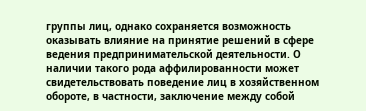группы лиц, однако сохраняется возможность оказывать влияние на принятие решений в сфере ведения предпринимательской деятельности. О наличии такого рода аффилированности может свидетельствовать поведение лиц в хозяйственном обороте, в частности, заключение между собой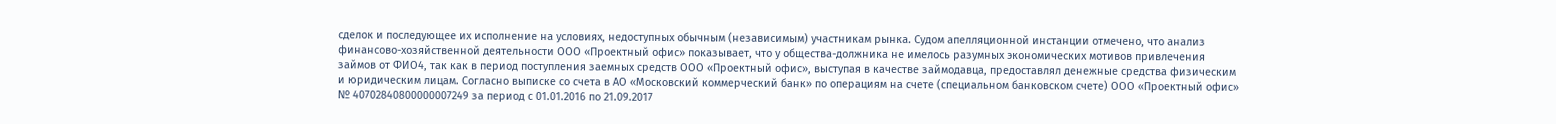сделок и последующее их исполнение на условиях, недоступных обычным (независимым) участникам рынка. Судом апелляционной инстанции отмечено, что анализ финансово-хозяйственной деятельности ООО «Проектный офис» показывает, что у общества-должника не имелось разумных экономических мотивов привлечения займов от ФИО4, так как в период поступления заемных средств ООО «Проектный офис», выступая в качестве займодавца, предоставлял денежные средства физическим и юридическим лицам. Согласно выписке со счета в АО «Московский коммерческий банк» по операциям на счете (специальном банковском счете) ООО «Проектный офис» № 40702840800000007249 за период с 01.01.2016 по 21.09.2017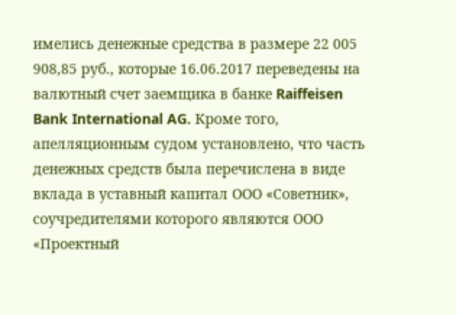имелись денежные средства в размере 22 005 908,85 руб., которые 16.06.2017 переведены на валютный счет заемщика в банке Raiffeisen Bank International AG. Кроме того, апелляционным судом установлено, что часть денежных средств была перечислена в виде вклада в уставный капитал ООО «Советник», соучредителями которого являются ООО «Проектный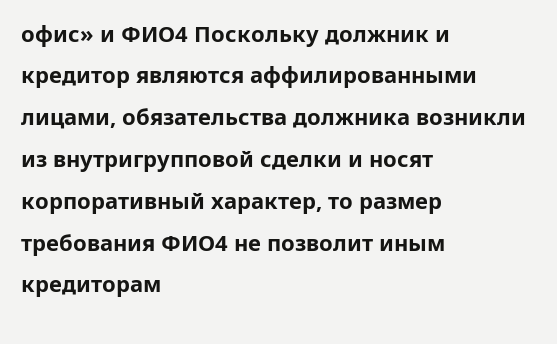офис» и ФИО4 Поскольку должник и кредитор являются аффилированными лицами, обязательства должника возникли из внутригрупповой сделки и носят корпоративный характер, то размер требования ФИО4 не позволит иным кредиторам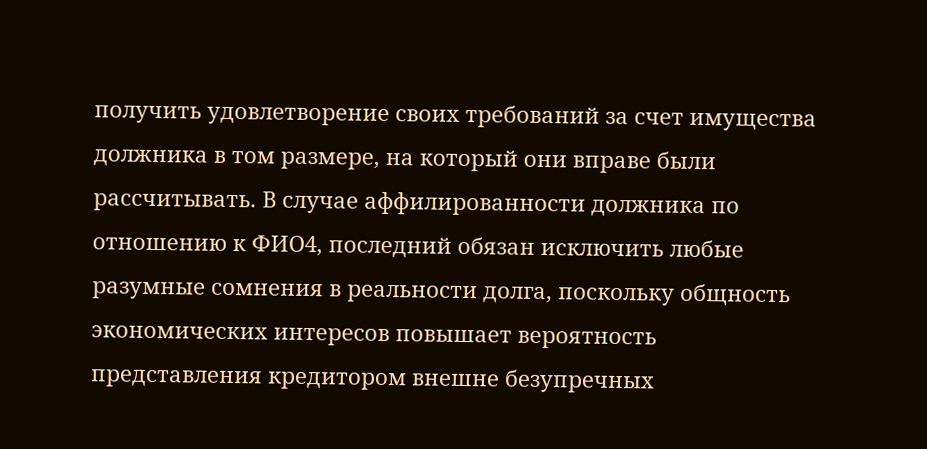получить удовлетворение своих требований за счет имущества должника в том размере, на который они вправе были рассчитывать. В случае аффилированности должника по отношению к ФИО4, последний обязан исключить любые разумные сомнения в реальности долга, поскольку общность экономических интересов повышает вероятность представления кредитором внешне безупречных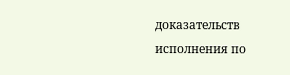доказательств исполнения по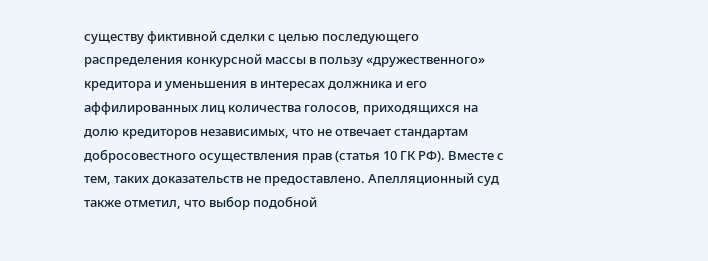существу фиктивной сделки с целью последующего распределения конкурсной массы в пользу «дружественного» кредитора и уменьшения в интересах должника и его аффилированных лиц количества голосов, приходящихся на долю кредиторов независимых, что не отвечает стандартам добросовестного осуществления прав (статья 10 ГК РФ). Вместе с тем, таких доказательств не предоставлено. Апелляционный суд также отметил, что выбор подобной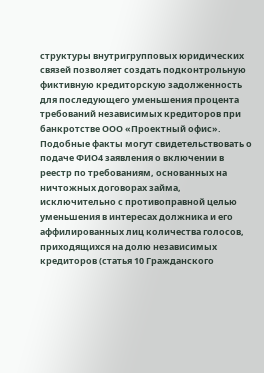структуры внутригрупповых юридических связей позволяет создать подконтрольную фиктивную кредиторскую задолженность для последующего уменьшения процента требований независимых кредиторов при банкротстве ООО «Проектный офис». Подобные факты могут свидетельствовать о подаче ФИО4 заявления о включении в реестр по требованиям, основанных на ничтожных договорах займа, исключительно с противоправной целью уменьшения в интересах должника и его аффилированных лиц количества голосов, приходящихся на долю независимых кредиторов (статья 10 Гражданского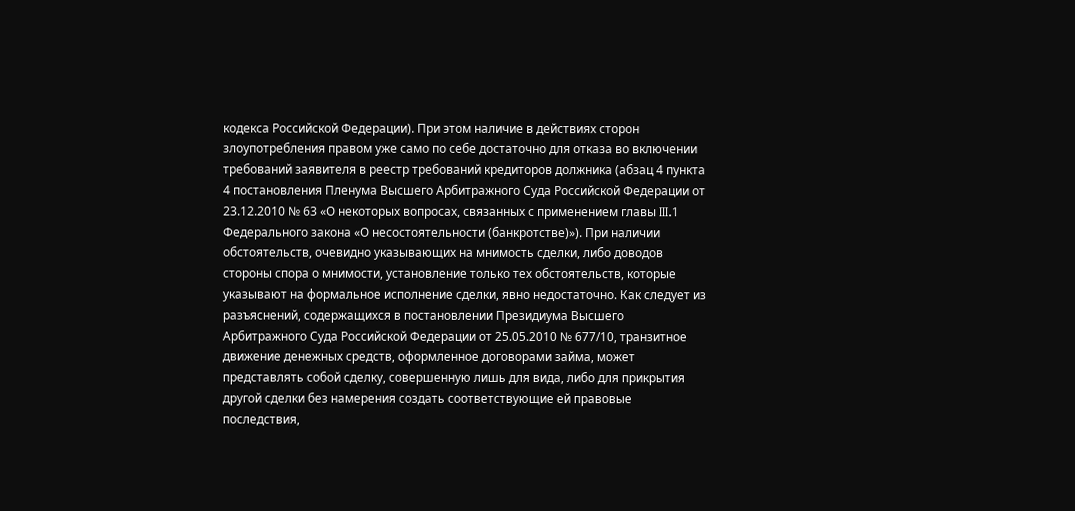кодекса Российской Федерации). При этом наличие в действиях сторон злоупотребления правом уже само по себе достаточно для отказа во включении требований заявителя в реестр требований кредиторов должника (абзац 4 пункта 4 постановления Пленума Высшего Арбитражного Суда Российской Федерации от 23.12.2010 № 63 «О некоторых вопросах, связанных с применением главы III.1 Федерального закона «О несостоятельности (банкротстве)»). При наличии обстоятельств, очевидно указывающих на мнимость сделки, либо доводов стороны спора о мнимости, установление только тех обстоятельств, которые указывают на формальное исполнение сделки, явно недостаточно. Как следует из разъяснений, содержащихся в постановлении Президиума Высшего Арбитражного Суда Российской Федерации от 25.05.2010 № 677/10, транзитное движение денежных средств, оформленное договорами займа, может представлять собой сделку, совершенную лишь для вида, либо для прикрытия другой сделки без намерения создать соответствующие ей правовые последствия,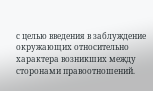с целью введения в заблуждение окружающих относительно характера возникших между сторонами правоотношений.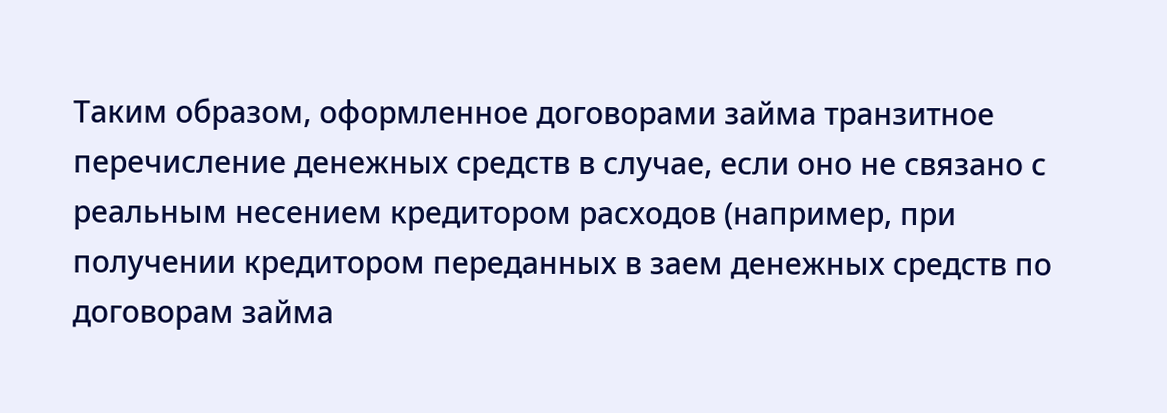Таким образом, оформленное договорами займа транзитное перечисление денежных средств в случае, если оно не связано с реальным несением кредитором расходов (например, при получении кредитором переданных в заем денежных средств по договорам займа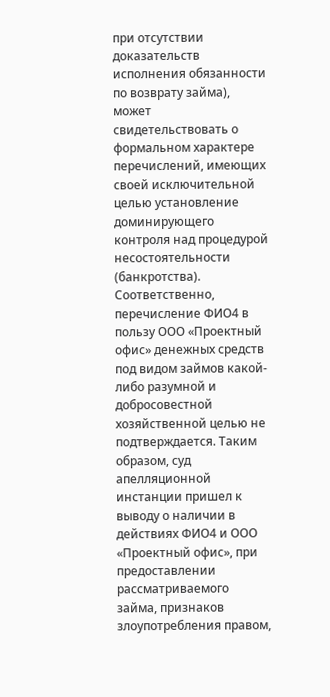при отсутствии доказательств исполнения обязанности по возврату займа), может свидетельствовать о формальном характере перечислений, имеющих своей исключительной целью установление доминирующего контроля над процедурой несостоятельности (банкротства). Соответственно, перечисление ФИО4 в пользу ООО «Проектный офис» денежных средств под видом займов какой-либо разумной и добросовестной хозяйственной целью не подтверждается. Таким образом, суд апелляционной инстанции пришел к выводу о наличии в действиях ФИО4 и ООО «Проектный офис», при предоставлении рассматриваемого займа, признаков злоупотребления правом,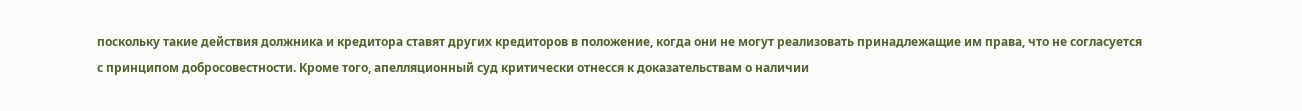поскольку такие действия должника и кредитора ставят других кредиторов в положение, когда они не могут реализовать принадлежащие им права, что не согласуется с принципом добросовестности. Кроме того, апелляционный суд критически отнесся к доказательствам о наличии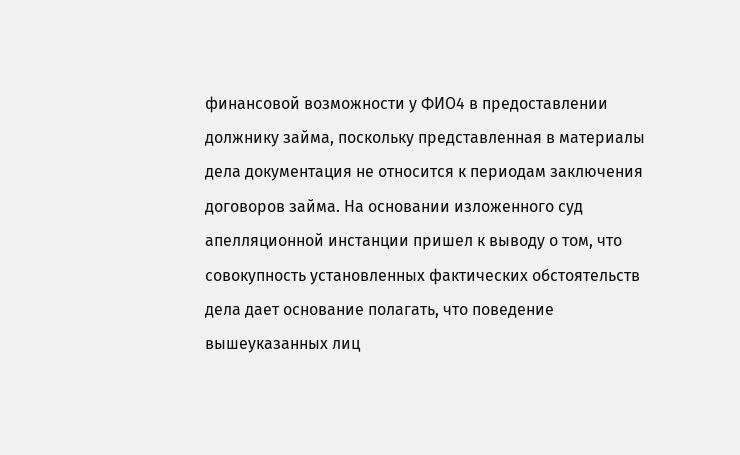финансовой возможности у ФИО4 в предоставлении должнику займа, поскольку представленная в материалы дела документация не относится к периодам заключения договоров займа. На основании изложенного суд апелляционной инстанции пришел к выводу о том, что совокупность установленных фактических обстоятельств дела дает основание полагать, что поведение вышеуказанных лиц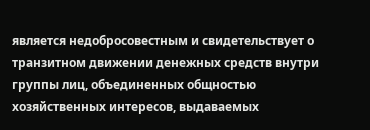является недобросовестным и свидетельствует о транзитном движении денежных средств внутри группы лиц, объединенных общностью хозяйственных интересов, выдаваемых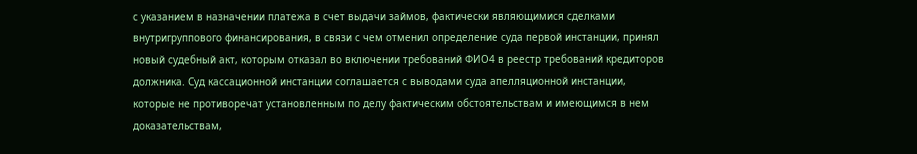с указанием в назначении платежа в счет выдачи займов, фактически являющимися сделками внутригруппового финансирования, в связи с чем отменил определение суда первой инстанции, принял новый судебный акт, которым отказал во включении требований ФИО4 в реестр требований кредиторов должника. Суд кассационной инстанции соглашается с выводами суда апелляционной инстанции, которые не противоречат установленным по делу фактическим обстоятельствам и имеющимся в нем доказательствам,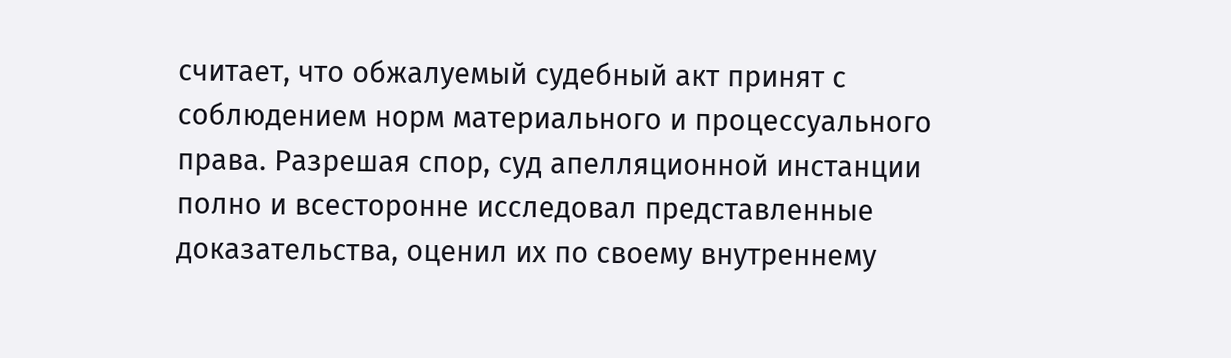считает, что обжалуемый судебный акт принят с соблюдением норм материального и процессуального права. Разрешая спор, суд апелляционной инстанции полно и всесторонне исследовал представленные доказательства, оценил их по своему внутреннему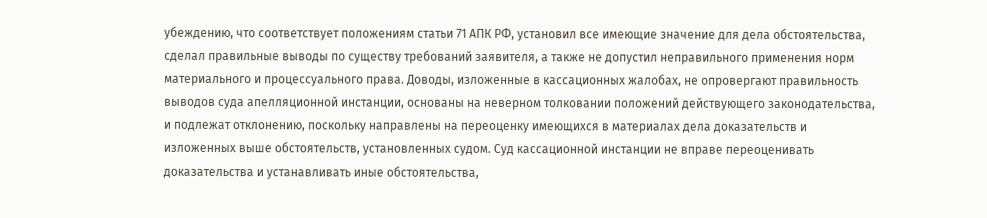убеждению, что соответствует положениям статьи 71 АПК РФ, установил все имеющие значение для дела обстоятельства, сделал правильные выводы по существу требований заявителя, а также не допустил неправильного применения норм материального и процессуального права. Доводы, изложенные в кассационных жалобах, не опровергают правильность выводов суда апелляционной инстанции, основаны на неверном толковании положений действующего законодательства, и подлежат отклонению, поскольку направлены на переоценку имеющихся в материалах дела доказательств и изложенных выше обстоятельств, установленных судом. Суд кассационной инстанции не вправе переоценивать доказательства и устанавливать иные обстоятельства,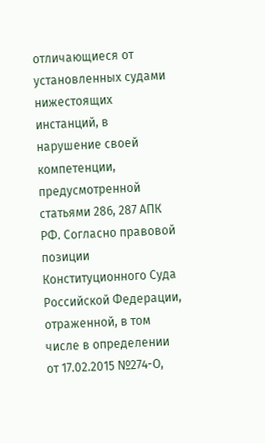отличающиеся от установленных судами нижестоящих инстанций, в нарушение своей компетенции, предусмотренной статьями 286, 287 АПК РФ. Согласно правовой позиции Конституционного Суда Российской Федерации, отраженной, в том числе в определении от 17.02.2015 №274-О,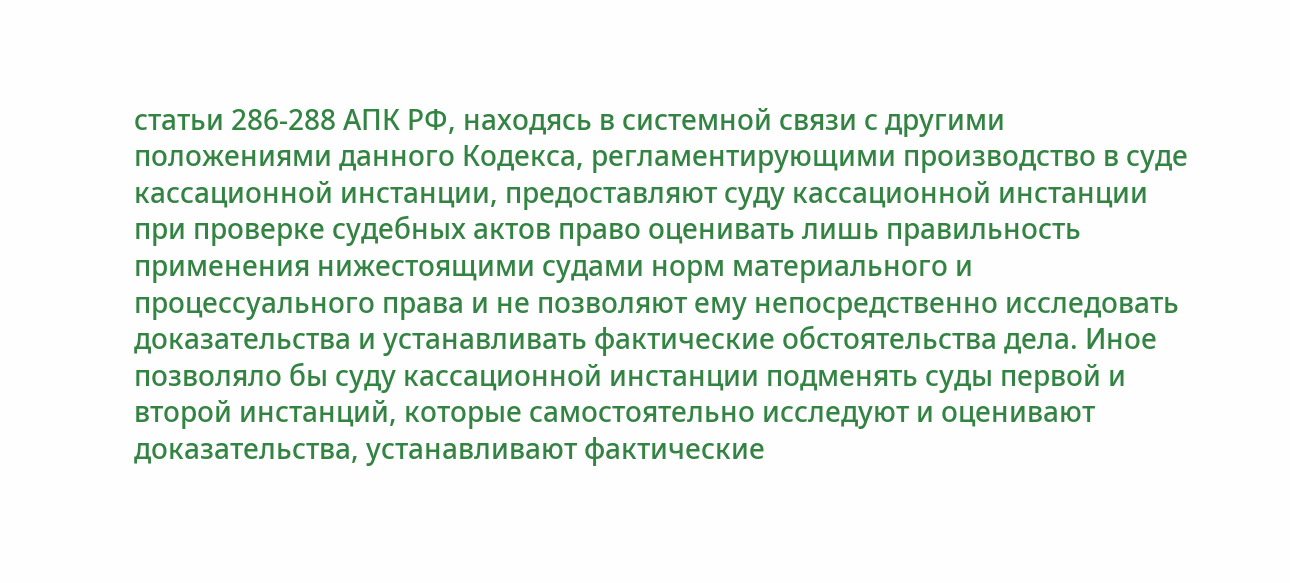статьи 286-288 АПК РФ, находясь в системной связи с другими положениями данного Кодекса, регламентирующими производство в суде кассационной инстанции, предоставляют суду кассационной инстанции при проверке судебных актов право оценивать лишь правильность применения нижестоящими судами норм материального и процессуального права и не позволяют ему непосредственно исследовать доказательства и устанавливать фактические обстоятельства дела. Иное позволяло бы суду кассационной инстанции подменять суды первой и второй инстанций, которые самостоятельно исследуют и оценивают доказательства, устанавливают фактические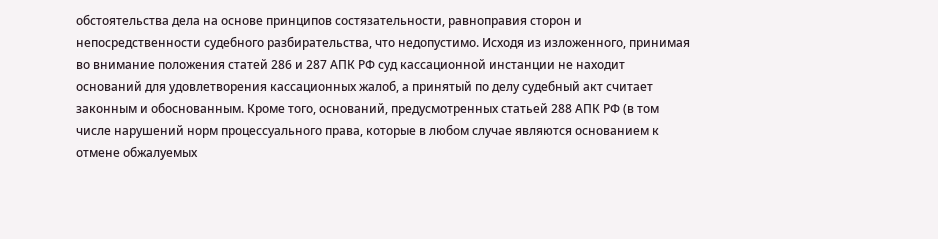обстоятельства дела на основе принципов состязательности, равноправия сторон и непосредственности судебного разбирательства, что недопустимо. Исходя из изложенного, принимая во внимание положения статей 286 и 287 АПК РФ суд кассационной инстанции не находит оснований для удовлетворения кассационных жалоб, а принятый по делу судебный акт считает законным и обоснованным. Кроме того, оснований, предусмотренных статьей 288 АПК РФ (в том числе нарушений норм процессуального права, которые в любом случае являются основанием к отмене обжалуемых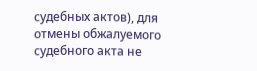судебных актов), для отмены обжалуемого судебного акта не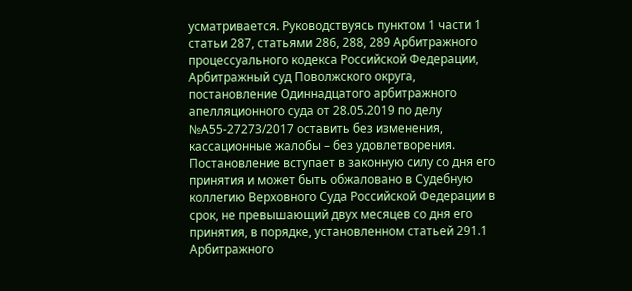усматривается. Руководствуясь пунктом 1 части 1 статьи 287, статьями 286, 288, 289 Арбитражного процессуального кодекса Российской Федерации, Арбитражный суд Поволжского округа, постановление Одиннадцатого арбитражного апелляционного суда от 28.05.2019 по делу №А55-27273/2017 оставить без изменения, кассационные жалобы – без удовлетворения. Постановление вступает в законную силу со дня его принятия и может быть обжаловано в Судебную коллегию Верховного Суда Российской Федерации в срок, не превышающий двух месяцев со дня его принятия, в порядке, установленном статьей 291.1 Арбитражного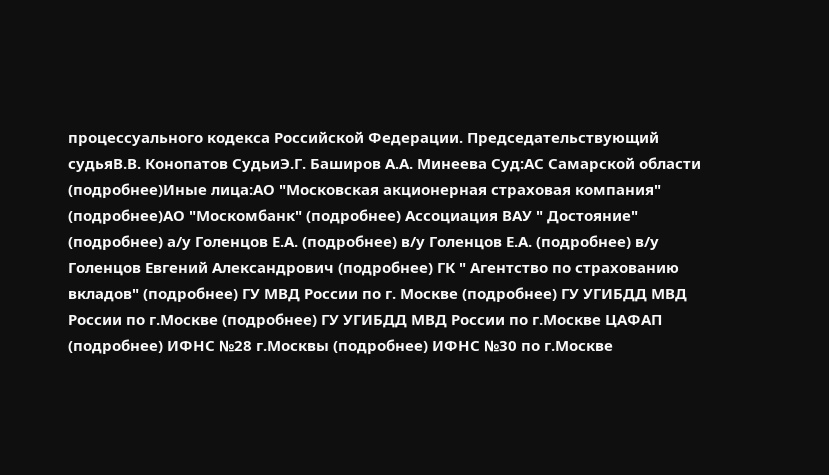процессуального кодекса Российской Федерации. Председательствующий судьяВ.В. Конопатов СудьиЭ.Г. Баширов А.А. Минеева Суд:АС Самарской области (подробнее)Иные лица:АО "Московская акционерная страховая компания" (подробнее)АО "Москомбанк" (подробнее) Ассоциация ВАУ " Достояние" (подробнее) а/у Голенцов Е.А. (подробнее) в/у Голенцов Е.А. (подробнее) в/у Голенцов Евгений Александрович (подробнее) ГК " Агентство по страхованию вкладов" (подробнее) ГУ МВД России по г. Москве (подробнее) ГУ УГИБДД МВД России по г.Москве (подробнее) ГУ УГИБДД МВД России по г.Москве ЦАФАП (подробнее) ИФНС №28 г.Москвы (подробнее) ИФНС №30 по г.Москве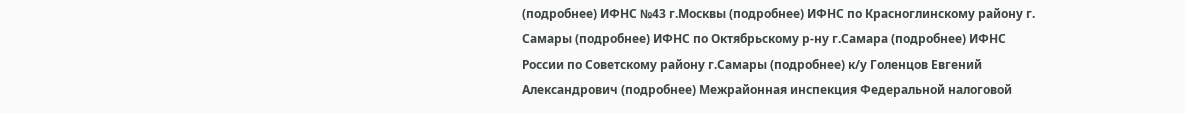(подробнее) ИФНС №43 г.Москвы (подробнее) ИФНС по Красноглинскому району г. Самары (подробнее) ИФНС по Октябрьскому р-ну г.Самара (подробнее) ИФНС России по Советскому району г.Самары (подробнее) к/у Голенцов Евгений Александрович (подробнее) Межрайонная инспекция Федеральной налоговой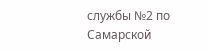службы №2 по Самарской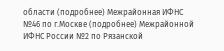области (подробнее) Межрайонная ИФНС №46 по г.Москве (подробнее) Межрайонной ИФНС России №2 по Рязанской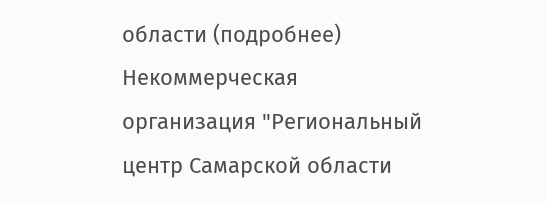области (подробнее) Некоммерческая организация "Региональный центр Самарской области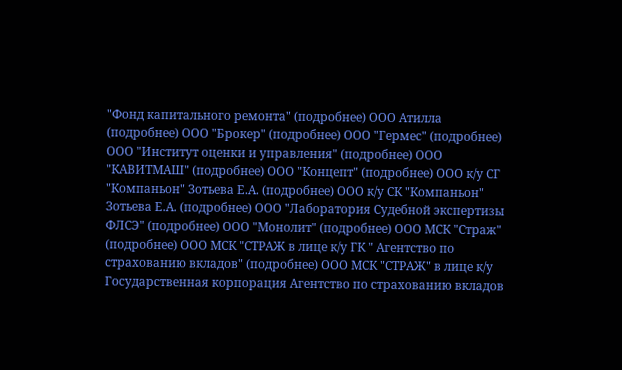"Фонд капитального ремонта" (подробнее) ООО Атилла (подробнее) ООО "Брокер" (подробнее) ООО "Гермес" (подробнее) ООО "Институт оценки и управления" (подробнее) ООО "КАВИТМАШ" (подробнее) ООО "Концепт" (подробнее) ООО к/у СГ "Компаньон" Зотьева Е.А. (подробнее) ООО к/у СК "Компаньон" Зотьева Е.А. (подробнее) ООО "Лаборатория Судебной экспертизы ФЛСЭ" (подробнее) ООО "Монолит" (подробнее) ООО МСК "Страж" (подробнее) ООО МСК "СТРАЖ в лице к/у ГК " Агентство по страхованию вкладов" (подробнее) ООО МСК "СТРАЖ" в лице к/у Государственная корпорация Агентство по страхованию вкладов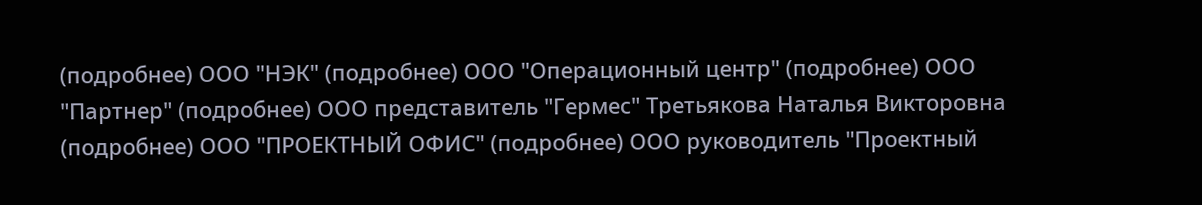(подробнее) ООО "НЭК" (подробнее) ООО "Операционный центр" (подробнее) ООО "Партнер" (подробнее) ООО представитель "Гермес" Третьякова Наталья Викторовна (подробнее) ООО "ПРОЕКТНЫЙ ОФИС" (подробнее) ООО руководитель "Проектный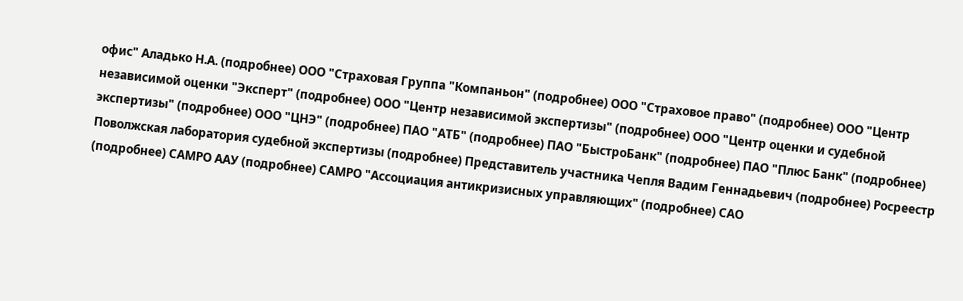офис" Аладько Н.А. (подробнее) ООО "Страховая Группа "Компаньон" (подробнее) ООО "Страховое право" (подробнее) ООО "Центр независимой оценки "Эксперт" (подробнее) ООО "Центр независимой экспертизы" (подробнее) ООО "Центр оценки и судебной экспертизы" (подробнее) ООО "ЦНЭ" (подробнее) ПАО "АТБ" (подробнее) ПАО "БыстроБанк" (подробнее) ПАО "Плюс Банк" (подробнее) Поволжская лаборатория судебной экспертизы (подробнее) Представитель участника Чепля Вадим Геннадьевич (подробнее) Росреестр (подробнее) САМРО ААУ (подробнее) САМРО "Ассоциация антикризисных управляющих" (подробнее) САО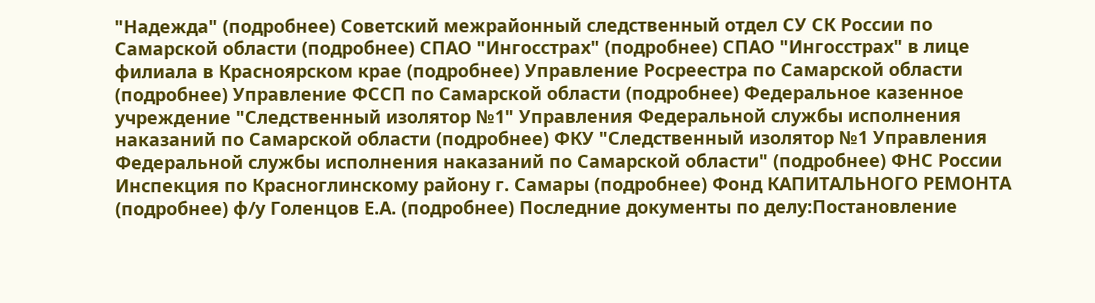"Надежда" (подробнее) Советский межрайонный следственный отдел СУ СК России по Самарской области (подробнее) СПАО "Ингосстрах" (подробнее) СПАО "Ингосстрах" в лице филиала в Красноярском крае (подробнее) Управление Росреестра по Самарской области (подробнее) Управление ФССП по Самарской области (подробнее) Федеральное казенное учреждение "Следственный изолятор №1" Управления Федеральной службы исполнения наказаний по Самарской области (подробнее) ФКУ "Следственный изолятор №1 Управления Федеральной службы исполнения наказаний по Самарской области" (подробнее) ФНС России Инспекция по Красноглинскому району г. Самары (подробнее) Фонд КАПИТАЛЬНОГО РЕМОНТА (подробнее) ф/у Голенцов Е.А. (подробнее) Последние документы по делу:Постановление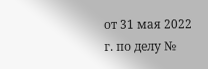от 31 мая 2022 г. по делу №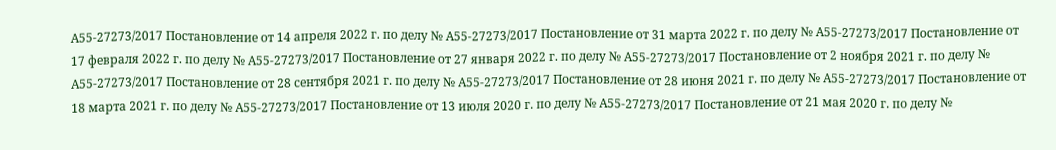А55-27273/2017 Постановление от 14 апреля 2022 г. по делу № А55-27273/2017 Постановление от 31 марта 2022 г. по делу № А55-27273/2017 Постановление от 17 февраля 2022 г. по делу № А55-27273/2017 Постановление от 27 января 2022 г. по делу № А55-27273/2017 Постановление от 2 ноября 2021 г. по делу № А55-27273/2017 Постановление от 28 сентября 2021 г. по делу № А55-27273/2017 Постановление от 28 июня 2021 г. по делу № А55-27273/2017 Постановление от 18 марта 2021 г. по делу № А55-27273/2017 Постановление от 13 июля 2020 г. по делу № А55-27273/2017 Постановление от 21 мая 2020 г. по делу №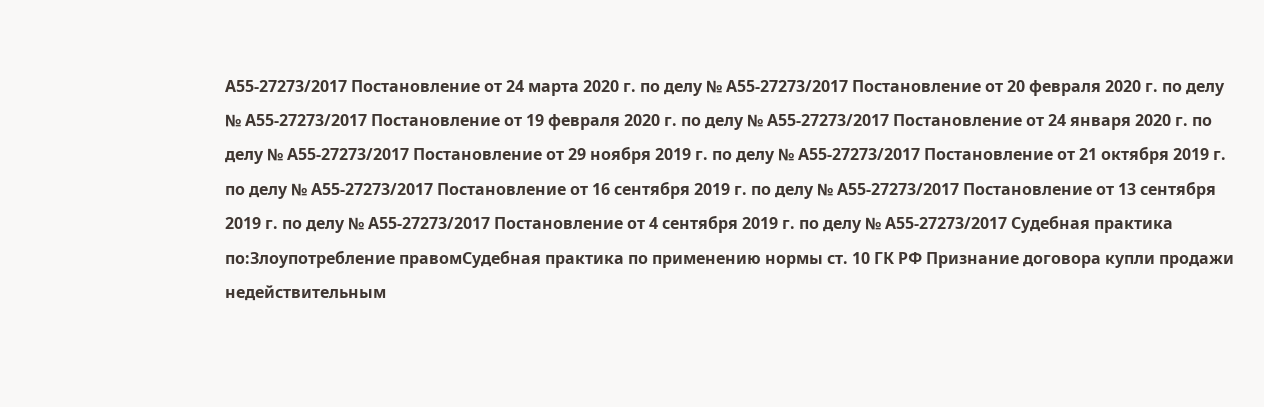А55-27273/2017 Постановление от 24 марта 2020 г. по делу № А55-27273/2017 Постановление от 20 февраля 2020 г. по делу № А55-27273/2017 Постановление от 19 февраля 2020 г. по делу № А55-27273/2017 Постановление от 24 января 2020 г. по делу № А55-27273/2017 Постановление от 29 ноября 2019 г. по делу № А55-27273/2017 Постановление от 21 октября 2019 г. по делу № А55-27273/2017 Постановление от 16 сентября 2019 г. по делу № А55-27273/2017 Постановление от 13 сентября 2019 г. по делу № А55-27273/2017 Постановление от 4 сентября 2019 г. по делу № А55-27273/2017 Судебная практика по:Злоупотребление правомСудебная практика по применению нормы ст. 10 ГК РФ Признание договора купли продажи недействительным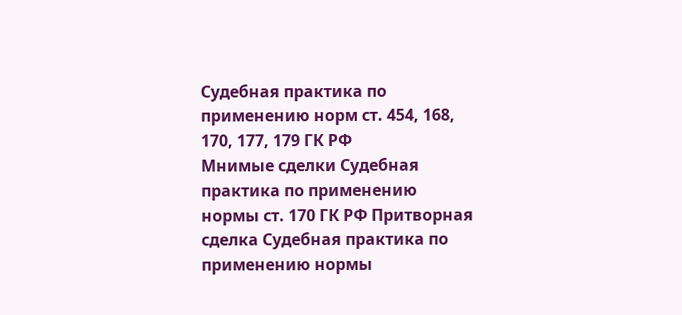Судебная практика по применению норм ст. 454, 168, 170, 177, 179 ГК РФ
Мнимые сделки Судебная практика по применению нормы ст. 170 ГК РФ Притворная сделка Судебная практика по применению нормы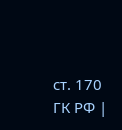ст. 170 ГК РФ |